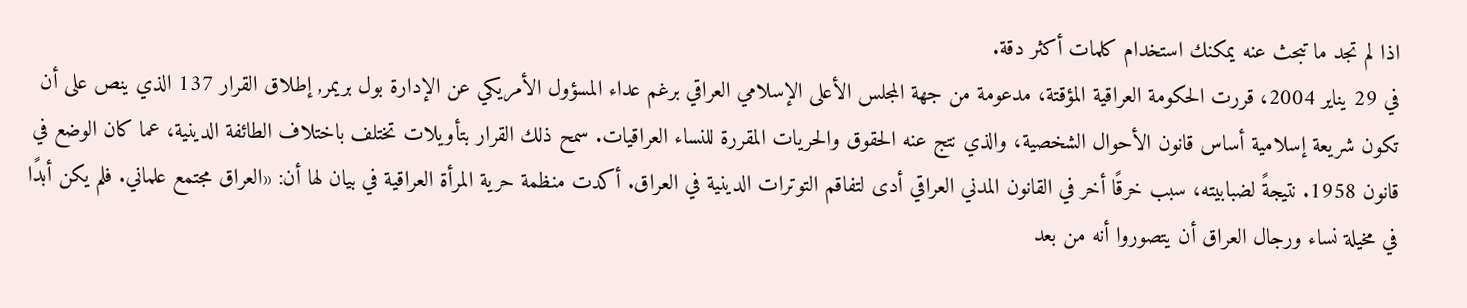اذا لم تجد ما تبحث عنه يمكنك استخدام كلمات أكثر دقة.
في 29 يناير 2004، قررت الحكومة العراقية المؤقتة، مدعومة من جهة المجلس الأعلى الإسلامي العراقي برغم عداء المسؤول الأمريكي عن الإدارة بول بريمر, إطلاق القرار 137 الذي ينص على أن تكون شريعة إسلامية أساس قانون الأحوال الشخصية، والذي نتج عنه الحقوق والحريات المقررة للنساء العراقيات. سمح ذلك القرار بتأويلات تختلف باختلاف الطائفة الدينية، عما كان الوضع في قانون 1958. نتيجةً لضبابيته، سبب خرقًا أخر في القانون المدني العراقي أدى لتفاقم التوترات الدينية في العراق. أكدت منظمة حرية المرأة العراقية في بيان لها أن: «العراق مجتمع علماني. فلم يكن أبدًا في مخيلة نساء ورجال العراق أن يتصوروا أنه من بعد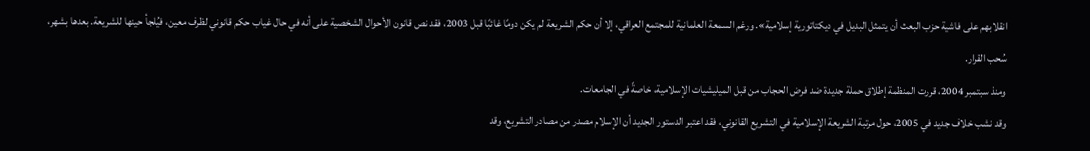انقلابهم على فاشية حزب البعث أن يتمثل البديل في ديكتاتورية إسلامية». ورغم السمعة العلمانية للمجتمع العراقي، إلا أن حكم الشريعة لم يكن دومًا غائبًا قبل 2003، فقد نص قانون الأحوال الشخصية على أنه في حال غياب حكم قانوني لظرف معين، فيُلجأ حينها للشريعة. بعدها بشهر، سُحب القرار.
ومنذ سبتمبر 2004، قررت المنظمة إطلاق حملة جديدة ضد فرض الحجاب من قبل الميليشيات الإسلامية، خاصةً في الجامعات.
وقد نشب خلاف جديد في 2005، حول مرتبة الشريعة الإسلامية في التشريع القانوني، فقد اعتبر الدستور الجديد أن الإسلام مصدر من مصادر التشريع، وقد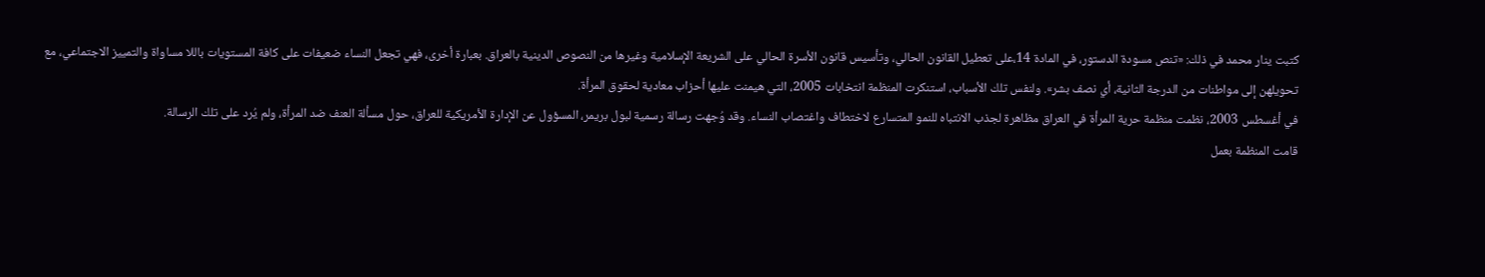كتبت ينار محمد في ذلك: «تنص مسودة الدستور، في المادة 14،على تعطيل القانون الحالي، وتأسيس قانون الأسرة الحالي على الشريعة الإسلامية وغيرها من النصوص الدينية بالعراق. بعبارة أخرى، فهي تجعل النساء ضعيفات على كافة المستويات باللا مساواة والتمييز الاجتماعي، مع تحويلهن إلى مواطنات من الدرجة الثانية، أي نصف بشر». ولنفس تلك الأسباب، استنكرت المنظمة انتخابات 2005، التي هيمنت عليها أحزاب معادية لحقوق المرأة.
في أغسطس 2003، نظمت منظمة حرية المرأة في العراق مظاهرة لجذب الانتباه للنمو المتسارع لاختطاف واغتصاب النساء. وقد وُجهت رسالة رسمية لبول بريمر، المسؤول عن الإدارة الأمريكية للعراق، حول مسألة العنف ضد المرأة، ولم يُرد على تلك الرسالة.
قامت المنظمة بعمل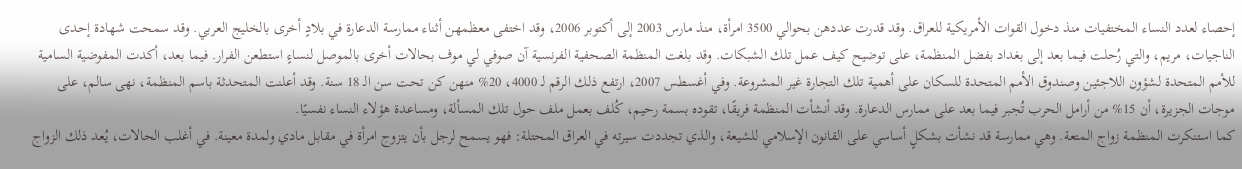إحصاء لعدد النساء المختفيات منذ دخول القوات الأمريكية للعراق. وقد قدرت عددهن بحوالي 3500 امرأة، منذ مارس 2003 إلى أكتوبر 2006، وقد اختفى معظمهن أثناء ممارسة الدعارة في بلادٍ أخرى بالخليج العربي. وقد سمحت شهادة إحدى الناجيات، مريم، والتي رُحلت فيما بعد إلى بغداد بفضل المنظمة، على توضيح كيف عمل تلك الشبكات. وقد بلغت المنظمة الصحفية الفرنسية آن صوفي لي موف بحالات أخرى بالموصل لنساءٍ استطعن الفرار. فيما بعد، أكدت المفوضية السامية للأمم المتحدة لشؤون اللاجئين وصندوق الأمم المتحدة للسكان على أهمية تلك التجارة غير المشروعة. وفي أغسطس 2007، ارتفع ذلك الرقم لـ 4000، 20% منهن كن تحت سن الـ 18 سنة. وقد أعلنت المتحدثة باسم المنظمة، نهى سالم، على موجات الجزيرة، أن 15% من أرامل الحرب تُجبر فيما بعد على ممارس الدعارة. وقد أنشأت المنظمة فريقًا، تقوده بسمة رحيم، كُلف بعمل ملف حول تلك المسألة، ومساعدة هؤلاء النساء نفسيًا.
كما استنكرت المنظمة زواج المتعة. وهي ممارسة قد نشأت بشكلٍ أساسي على القانون الإسلامي للشيعة، والذي تجددت سيرته في العراق المحتلة: فهو يسمح لرجل بأن يتزوج امرأة في مقابل مادي ولمدة معينة. في أغلب الحالات، يُعد ذلك الزواج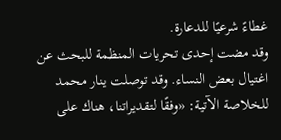غطاءً شرعيًا للدعارة.
وقد مضت إحدى تحريات المنظمة للبحث عن اغتيال بعض النساء. وقد توصلت ينار محمد للخلاصة الآتية: «وفقًا لتقديراتنا، هناك على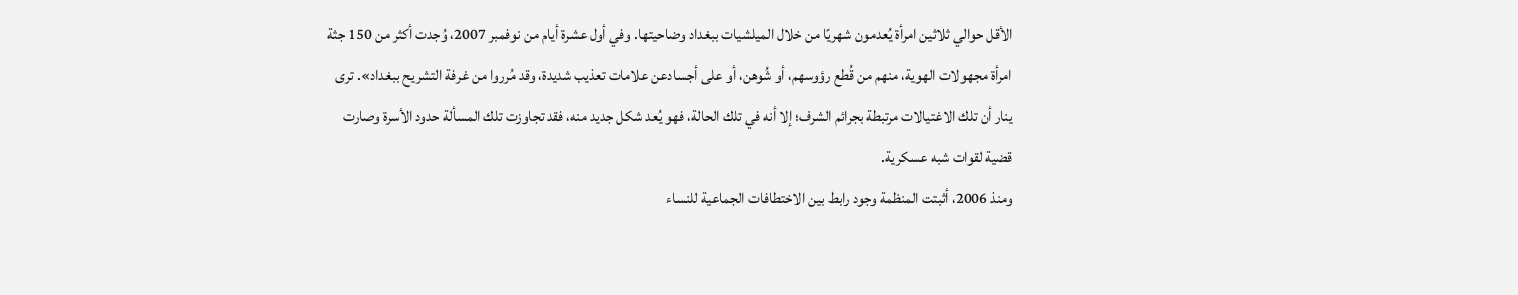الأقل حوالي ثلاثين امرأة يُعدمون شهريًا من خلال الميلشيات ببغداد وضاحيتها. وفي أول عشرة أيام من نوفمبر 2007، وُجدت أكثر من 150 جثة امرأة مجهولات الهوية، منهم من قُطع رؤوسهم، أو شُوهن، أو على أجسادعن علامات تعذيب شديدة، وقد مُرروا من غرفة التشريح ببغداد». ترى ينار أن تلك الاغتيالات مرتبطة بجرائم الشرف؛ إلا أنه في تلك الحالة، فهو يُعد شكل جديد منه، فقد تجاوزت تلك المسألة حدود الأسرة وصارت قضية لقوات شبه عسكرية.
ومنذ 2006، أثبتت المنظمة وجود رابط بين الاختطافات الجماعية للنساء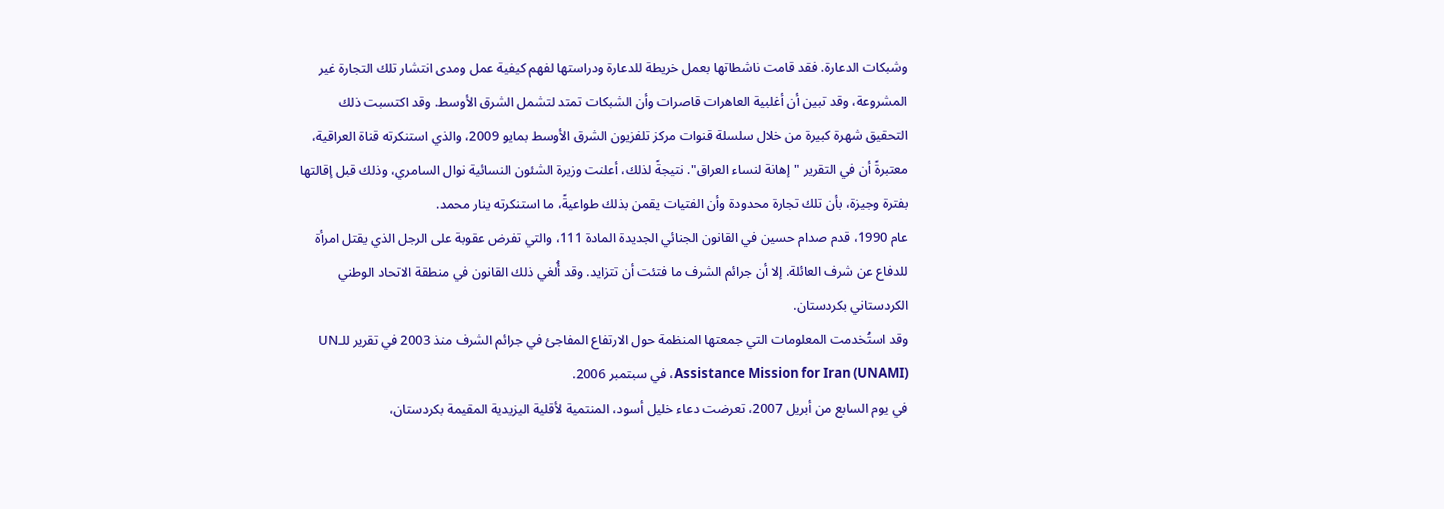وشبكات الدعارة. فقد قامت ناشطاتها بعمل خريطة للدعارة ودراستها لفهم كيفية عمل ومدى انتشار تلك التجارة غير المشروعة، وقد تبين أن أغلبية العاهرات قاصرات وأن الشبكات تمتد لتشمل الشرق الأوسط. وقد اكتسبت ذلك التحقيق شهرة كبيرة من خلال سلسلة قنوات مركز تلفزيون الشرق الأوسط بمايو 2009، والذي استنكرته قناة العراقية، معتبرةً أن في التقرير "إهانة لنساء العراق". نتيجةً لذلك، أعلنت وزيرة الشئون النسائية نوال السامري، وذلك قبل إقالتها بفترة وجيزة، بأن تلك تجارة محدودة وأن الفتيات يقمن بذلك طواعيةً، ما استنكرته ينار محمد.
عام 1990، قدم صدام حسين في القانون الجنائي الجديدة المادة 111، والتي تفرض عقوبة على الرجل الذي يقتل امرأة للدفاع عن شرف العائلة. إلا أن جرائم الشرف ما فتئت أن تتزايد. وقد أُلغي ذلك القانون في منطقة الاتحاد الوطني الكردستاني بكردستان.
وقد استُخدمت المعلومات التي جمعتها المنظمة حول الارتفاع المفاجئ في جرائم الشرف منذ 2003 في تقرير للـUN Assistance Mission for Iran (UNAMI)، في سبتمبر 2006.
في يوم السابع من أبريل 2007، تعرضت دعاء خليل أسود، المنتمية لأقلية اليزيدية المقيمة بكردستان،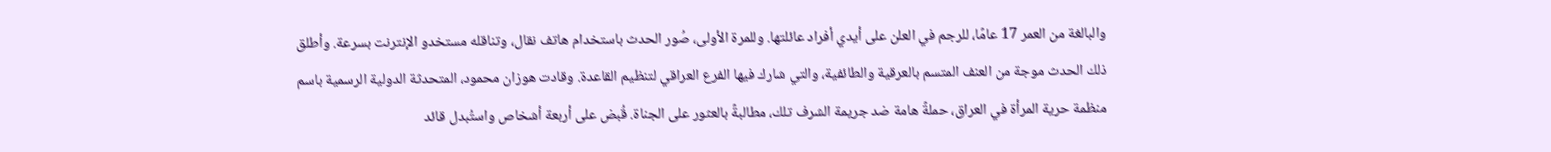والبالغة من العمر 17 عامًا، للرجم في العلن على أيدي أفراد عائلتها. وللمرة الأولى، صُور الحدث باستخدام هاتف نقال، وتناقله مستخدو الإنترنت بسرعة. وأطلق ذلك الحدث موجة من العنف المتسم بالعرقية والطائفية، والتي شارك فيها الفرع العراقي لتنظيم القاعدة. وقادت هوزان محمود، المتحدثة الدولية الرسمية باسم منظمة حرية المرأة في العراق، حملةً هامة ضد جريمة الشرف تلك، مطالبةً بالعثور على الجناة. قُبض على أربعة أشخاص واستُبدل قائد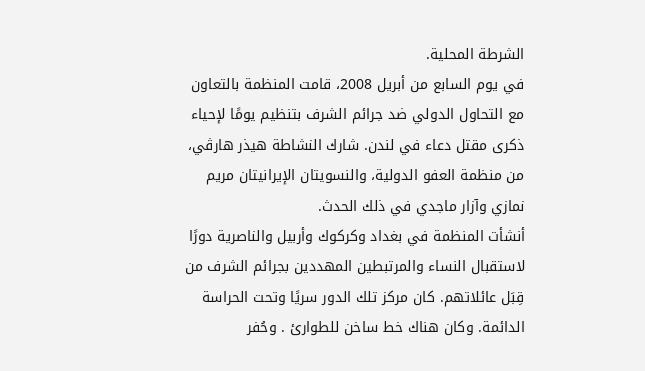الشرطة المحلية.
في يوم السابع من أبريل 2008، قامت المنظمة بالتعاون مع التحاول الدولي ضد جرائم الشرف بتنظيم يومًا لإحياء ذكرى مقتل دعاء في لندن. شارك النشاطة هيذر هارڤي، من منظمة العفو الدولية، والنسويتان الإيرانيتان مريم نمازي وآزار ماجدي في ذلك الحدث.
أنشأت المنظمة في بغداد وكركوك وأربيل والناصرية دورًا لاستقبال النساء والمرتبطين المهددين بجرائم الشرف من قِبَل عائلاتهم. كان مركز تلك الدور سريًا وتحت الحراسة الدائمة. وكان هناك خط ساخن للطوارئ . وحُفر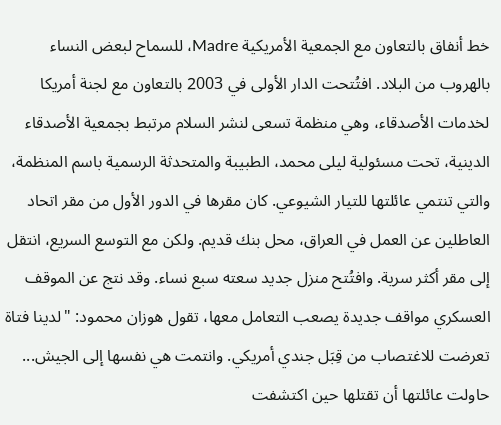خط أنفاق بالتعاون مع الجمعية الأمريكية Madre، للسماح لبعض النساء بالهروب من البلاد. افتُتحت الدار الأولى في 2003 بالتعاون مع لجنة أمريكا لخدمات الأصدقاء، وهي منظمة تسعى لنشر السلام مرتبط بجمعية الأصدقاء الدينية، تحت مسئولية ليلى محمد، الطبيبة والمتحدثة الرسمية باسم المنظمة، والتي تنتمي عائلتها للتيار الشيوعي. كان مقرها في الدور الأول من مقر اتحاد العاطلين عن العمل في العراق، محل بنك قديم. ولكن مع التوسع السريع، انتقل إلى مقر أكثر سرية. وافتُتح منزل جديد سعته سبع نساء. وقد نتج عن الموقف العسكري مواقف جديدة يصعب التعامل معها، تقول هوزان محمود: "لدينا فتاة تعرضت للاغتصاب من قِبَل جندي أمريكي. وانتمت هي نفسها إلى الجيش... حاولت عائلتها أن تقتلها حين اكتشفت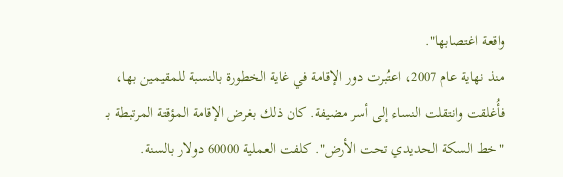واقعة اغتصابها".
منذ نهاية عام 2007، اعتُبرت دور الإقامة في غاية الخطورة بالنسبة للمقيمين بها، فأُغلقت وانتقلت النساء إلى أسر مضيفة. كان ذلك بغرض الإقامة المؤقتة المرتبطة بـ "خط السكة الحديدي تحت الأرض". كلفت العملية 60000 دولار بالسنة.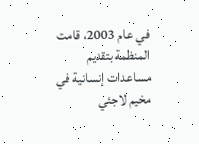في عام 2003، قامت المنظمة بتقديم مساعدات إنسانية في مخيم لاجئي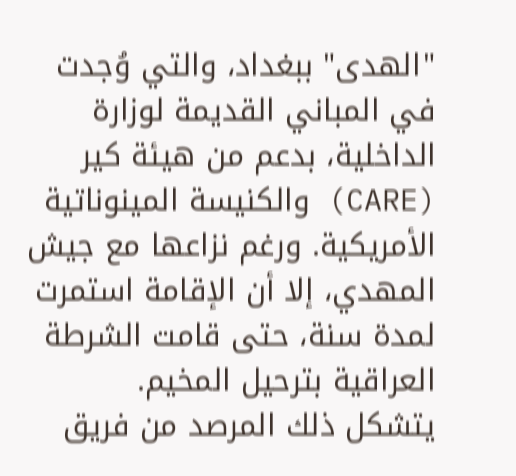"الهدى" ببغداد، والتي وُجدت في المباني القديمة لوزارة الداخلية، بدعم من هيئة كير (CARE) والكنيسة المينوناتية الأمريكية. ورغم نزاعها مع جيش المهدي، إلا أن الإقامة استمرت لمدة سنة، حتى قامت الشرطة العراقية بترحيل المخيم.
يتشكل ذلك المرصد من فريق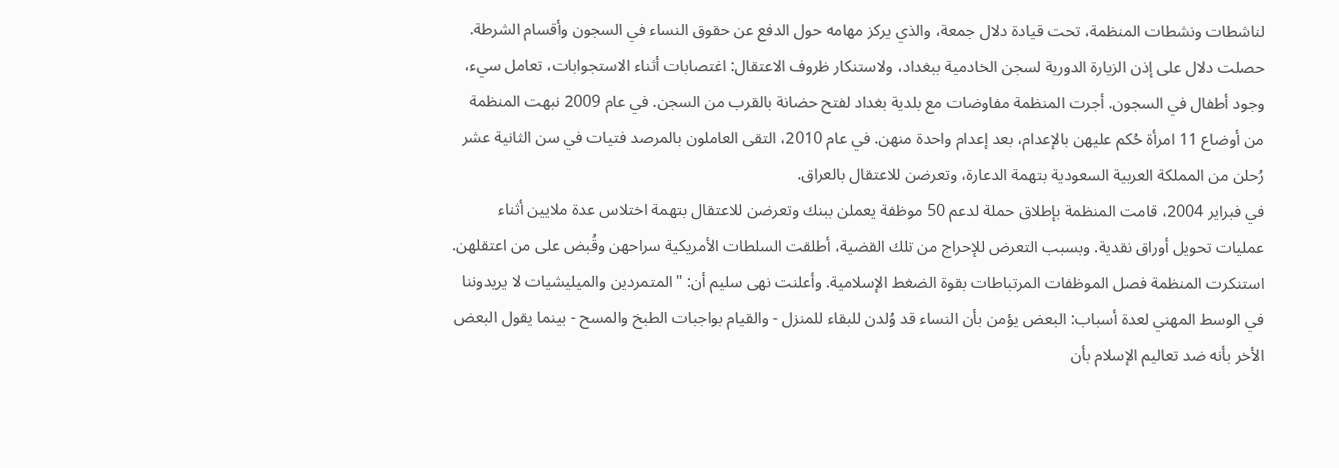لناشطات ونشطات المنظمة، تحت قيادة دلال جمعة، والذي يركز مهامه حول الدفع عن حقوق النساء في السجون وأقسام الشرطة. حصلت دلال على إذن الزيارة الدورية لسجن الخادمية ببغداد، ولاستنكار ظروف الاعتقال: اغتصابات أثناء الاستجوابات، تعامل سيء، وجود أطفال في السجون. أجرت المنظمة مفاوضات مع بلدية بغداد لفتح حضانة بالقرب من السجن. في عام 2009 نبهت المنظمة من أوضاع 11 امرأة حُكم عليهن بالإعدام، بعد إعدام واحدة منهن. في عام 2010، التقى العاملون بالمرصد فتيات في سن الثانية عشر رُحلن من المملكة العربية السعودية بتهمة الدعارة، وتعرضن للاعتقال بالعراق.
في فبراير 2004، قامت المنظمة بإطلاق حملة لدعم 50 موظفة يعملن ببنك وتعرضن للاعتقال بتهمة اختلاس عدة ملايين أثناء عمليات تحويل أوراق نقدية. وبسبب التعرض للإحراج من تلك القضية، أطلقت السلطات الأمريكية سراحهن وقُبض على من اعتقلهن.
استنكرت المنظمة فصل الموظفات المرتباطات بقوة الضغط الإسلامية. وأعلنت نهى سليم أن: "المتمردين والميليشيات لا يريدوننا في الوسط المهني لعدة أسباب: البعض يؤمن بأن النساء قد وُلدن للبقاء للمنزل - والقيام بواجبات الطبخ والمسح - بينما يقول البعض الأخر بأنه ضد تعاليم الإسلام بأن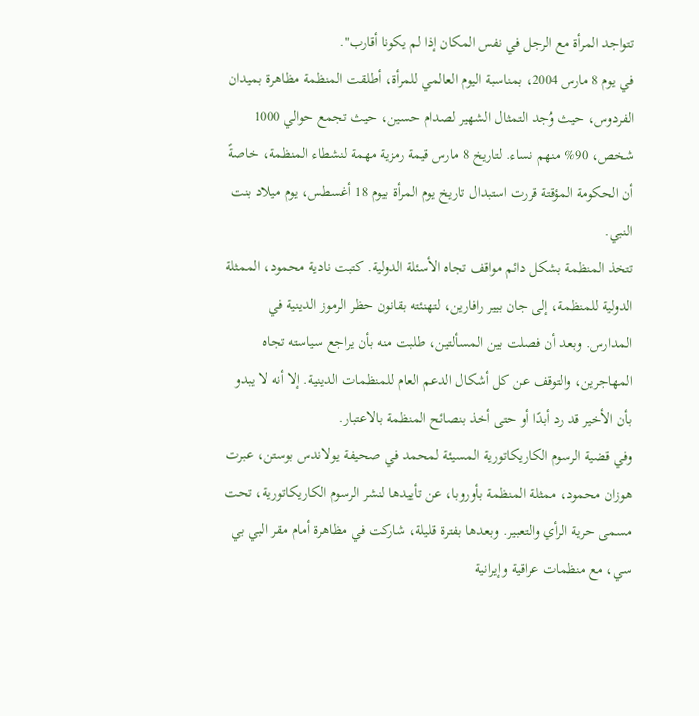تتواجد المرأة مع الرجل في نفس المكان إذا لم يكونا أقارب".
في يوم 8 مارس 2004، بمناسبة اليوم العالمي للمرأة، أطلقت المنظمة مظاهرة بميدان الفردوس، حيث وُجد التمثال الشهير لصدام حسين، حيث تجمع حوالي 1000 شخص، 90% منهم نساء. لتاريخ 8 مارس قيمة رمزية مهمة لنشطاء المنظمة، خاصةً أن الحكومة المؤقتة قررت استبدال تاريخ يوم المرأة بيوم 18 أغسطس، يوم ميلاد بنت النبي.
تتخذ المنظمة بشكل دائم مواقف تجاه الأسئلة الدولية. كتبت نادية محمود، الممثلة الدولية للمنظمة، إلى جان بيير رافارين، لتهنئته بقانون حظر الرموز الدينية في المدارس. وبعد أن فصلت بين المسألتين، طلبت منه بأن يراجع سياسته تجاه المهاجرين، والتوقف عن كل أشكال الدعم العام للمنظمات الدينية. إلا أنه لا يبدو بأن الأخير قد رد أبدًا أو حتى أخذ بنصائح المنظمة بالاعتبار.
وفي قضية الرسوم الكاريكاتورية المسيئة لمحمد في صحيفة يولاندس بوستن، عبرت هوزان محمود، ممثلة المنظمة بأوروبا، عن تأييدها لنشر الرسوم الكاريكاتورية، تحت مسمى حرية الرأي والتعبير. وبعدها بفترة قليلة، شاركت في مظاهرة أمام مقر البي بي سي، مع منظمات عراقية وإيرانية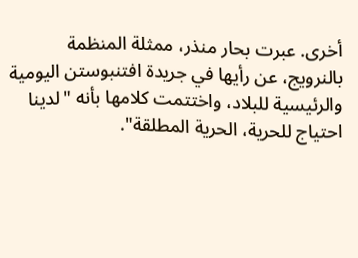أخرى. عبرت بحار منذر، ممثلة المنظمة بالنرويج، عن رأيها في جريدة افتنبوستن اليومية والرئيسية للبلاد، واختتمت كلامها بأنه "لدينا احتياج للحرية، الحرية المطلقة".